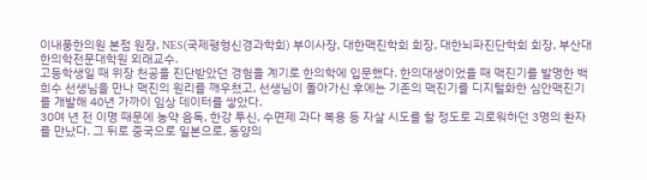이내풍한의원 본점 원장, NES(국제평형신경과학회) 부이사장, 대한맥진학회 회장, 대한뇌파진단학회 회장, 부산대 한의학전문대학원 외래교수.
고등학생일 때 위장 천공을 진단받았던 경험을 계기로 한의학에 입문했다. 한의대생이었을 때 맥진기를 발명한 백희수 선생님을 만나 맥진의 원리를 깨우쳤고, 선생님이 돌아가신 후에는 기존의 맥진기를 디지털화한 심안맥진기를 개발해 40년 가까이 임상 데이터를 쌓았다.
30여 년 전 이명 때문에 농약 음독, 한강 투신, 수면제 과다 복용 등 자살 시도를 할 정도로 괴로워하던 3명의 환자를 만났다. 그 뒤로 중국으로 일본으로, 동양의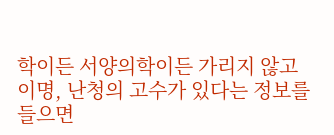학이든 서양의학이든 가리지 않고 이명, 난청의 고수가 있다는 정보를 들으면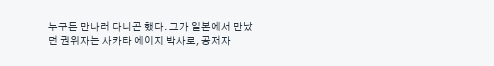누구든 만나러 다니곤 했다. 그가 일본에서 만났던 권위자는 사카타 에이지 박사로, 공저자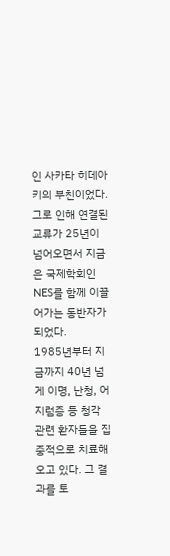인 사카타 히데아키의 부친이었다. 그로 인해 연결된 교류가 25년이 넘어오면서 지금은 국제학회인 NES를 함께 이끌어가는 동반자가 되었다.
1985년부터 지금까지 40년 넘게 이명, 난청, 어지럼증 등 청각 관련 환자들을 집중적으로 치료해오고 있다. 그 결과를 토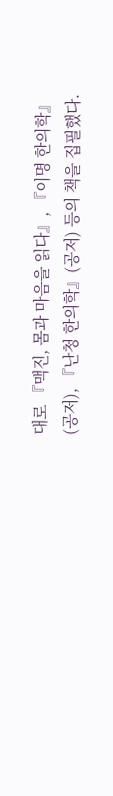대로 『맥진, 몸과 마음을 읽다』, 『이명 한의학』(공저), 『난청 한의학』(공저) 등의 책을 집필했다.